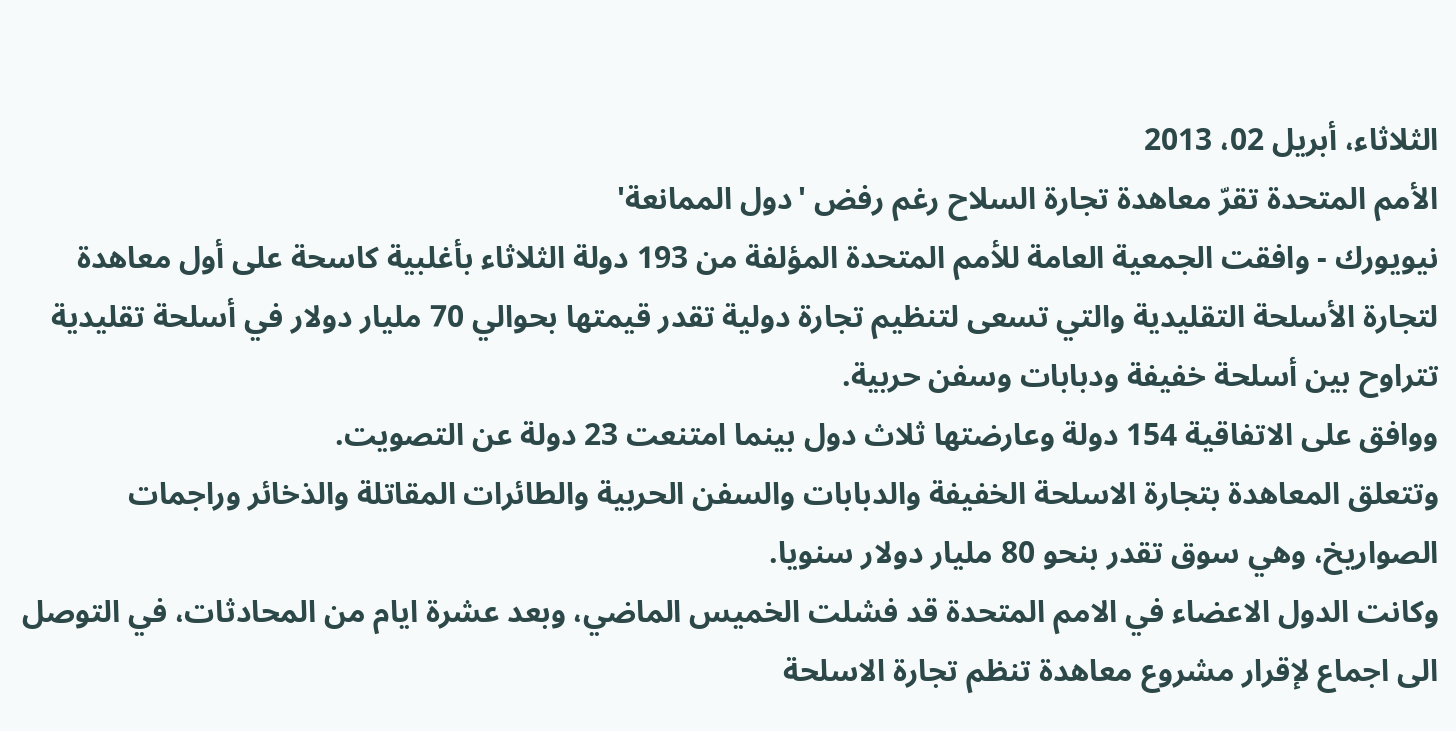الثلاثاء، أبريل 02، 2013
الأمم المتحدة تقرّ معاهدة تجارة السلاح رغم رفض 'دول الممانعة'
نيويورك - وافقت الجمعية العامة للأمم المتحدة المؤلفة من 193 دولة الثلاثاء بأغلبية كاسحة على أول معاهدة لتجارة الأسلحة التقليدية والتي تسعى لتنظيم تجارة دولية تقدر قيمتها بحوالي 70 مليار دولار في أسلحة تقليدية تتراوح بين أسلحة خفيفة ودبابات وسفن حربية.
ووافق على الاتفاقية 154 دولة وعارضتها ثلاث دول بينما امتنعت 23 دولة عن التصويت.
وتتعلق المعاهدة بتجارة الاسلحة الخفيفة والدبابات والسفن الحربية والطائرات المقاتلة والذخائر وراجمات الصواريخ، وهي سوق تقدر بنحو 80 مليار دولار سنويا.
وكانت الدول الاعضاء في الامم المتحدة قد فشلت الخميس الماضي، وبعد عشرة ايام من المحادثات، في التوصل الى اجماع لإقرار مشروع معاهدة تنظم تجارة الاسلحة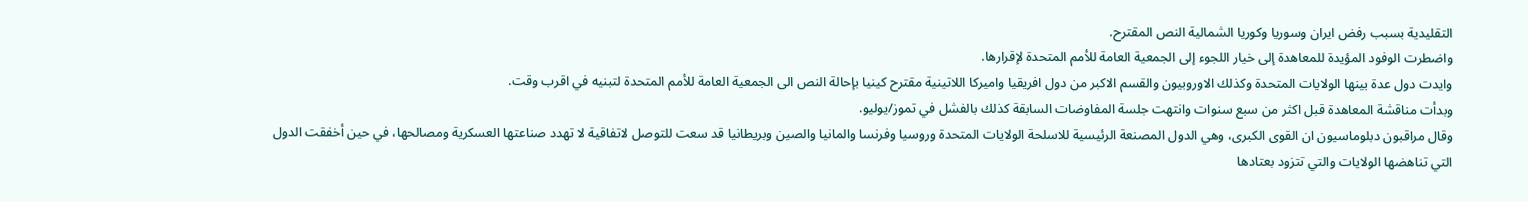التقليدية بسبب رفض ايران وسوريا وكوريا الشمالية النص المقترح.
واضطرت الوفود المؤيدة للمعاهدة إلى خيار اللجوء إلى الجمعية العامة للأمم المتحدة لإقرارها.
وايدت دول عدة بينها الولايات المتحدة وكذلك الاوروبيون والقسم الاكبر من دول افريقيا واميركا اللاتينية مقترح كينيا بإحالة النص الى الجمعية العامة للأمم المتحدة لتبنيه في اقرب وقت.
وبدأت مناقشة المعاهدة قبل اكثر من سبع سنوات وانتهت جلسة المفاوضات السابقة كذلك بالفشل في تموز/يوليو.
وقال مراقبون دبلوماسيون ان القوى الكبرى، وهي الدول المصنعة الرئيسية للاسلحة الولايات المتحدة وروسيا وفرنسا والمانيا والصين وبريطانيا قد سعت للتوصل لاتفاقية لا تهدد صناعتها العسكرية ومصالحها، في حين أخفقت الدول التي تناهضها الولايات والتي تتزود بعتادها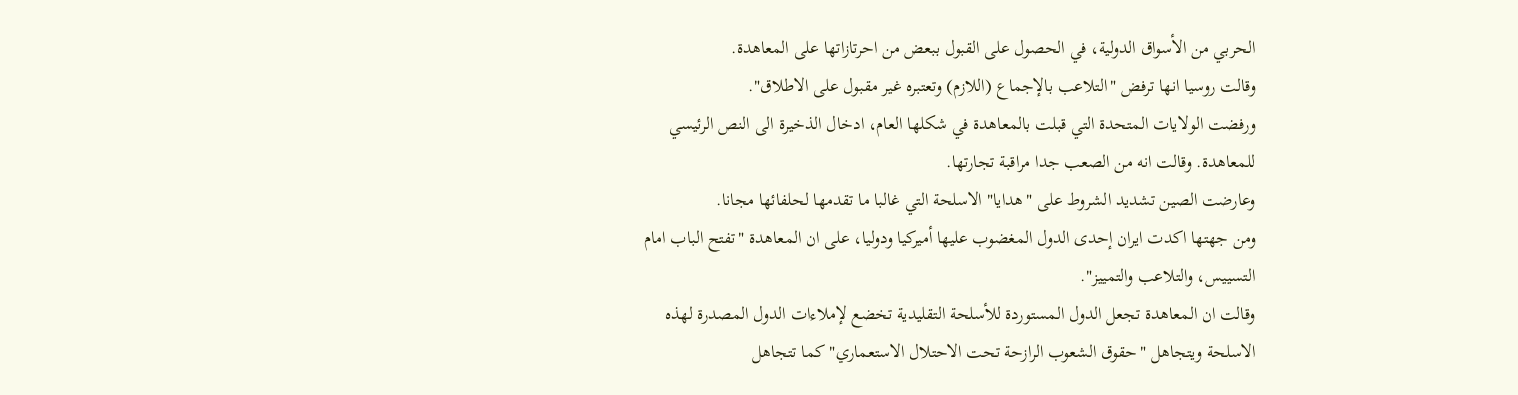الحربي من الأسواق الدولية، في الحصول على القبول ببعض من احرتازاتها على المعاهدة.
وقالت روسيا انها ترفض "التلاعب بالإجماع (اللازم) وتعتبره غير مقبول على الاطلاق".
ورفضت الولايات المتحدة التي قبلت بالمعاهدة في شكلها العام، ادخال الذخيرة الى النص الرئيسي للمعاهدة. وقالت انه من الصعب جدا مراقبة تجارتها.
وعارضت الصين تشديد الشروط على "هدايا" الاسلحة التي غالبا ما تقدمها لحلفائها مجانا.
ومن جهتها اكدت ايران إحدى الدول المغضوب عليها أميركيا ودوليا، على ان المعاهدة "تفتح الباب امام التسييس، والتلاعب والتمييز".
وقالت ان المعاهدة تجعل الدول المستوردة للأسلحة التقليدية تخضع لإملاءات الدول المصدرة لهذه الاسلحة ويتجاهل "حقوق الشعوب الرازحة تحت الاحتلال الاستعماري" كما تتجاهل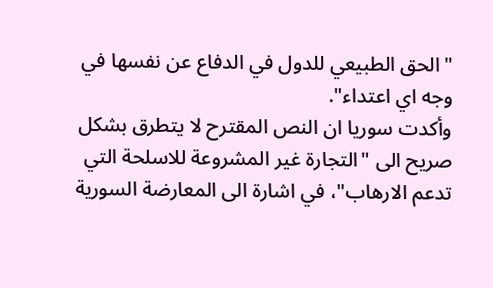"الحق الطبيعي للدول في الدفاع عن نفسها في وجه اي اعتداء".
وأكدت سوريا ان النص المقترح لا يتطرق بشكل صريح الى "التجارة غير المشروعة للاسلحة التي تدعم الارهاب"، في اشارة الى المعارضة السورية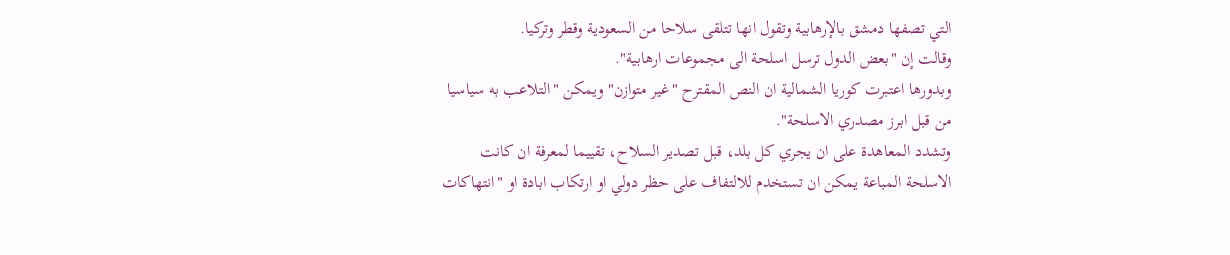التي تصفها دمشق بالإرهابية وتقول انها تتلقى سلاحا من السعودية وقطر وتركيا.
وقالت إن "بعض الدول ترسل اسلحة الى مجموعات ارهابية".
وبدورها اعتبرت كوريا الشمالية ان النص المقترح "غير متوازن" ويمكن "التلاعب به سياسيا من قبل ابرز مصدري الاسلحة".
وتشدد المعاهدة على ان يجري كل بلد، قبل تصدير السلاح، تقييما لمعرفة ان كانت الاسلحة المباعة يمكن ان تستخدم للالتفاف على حظر دولي او ارتكاب ابادة او "انتهاكات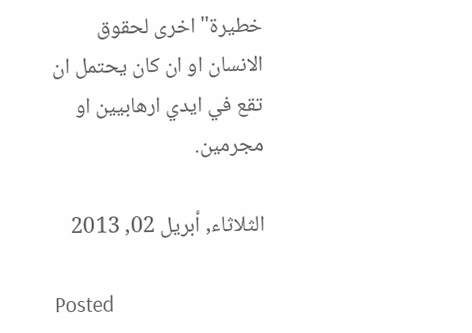خطيرة" اخرى لحقوق الانسان او ان كان يحتمل ان تقع في ايدي ارهابيين او مجرمين.

الثلاثاء, أبريل 02, 2013

Posted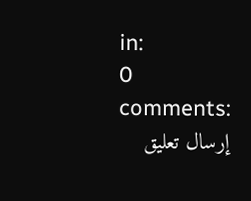in:
0 comments:
إرسال تعليق